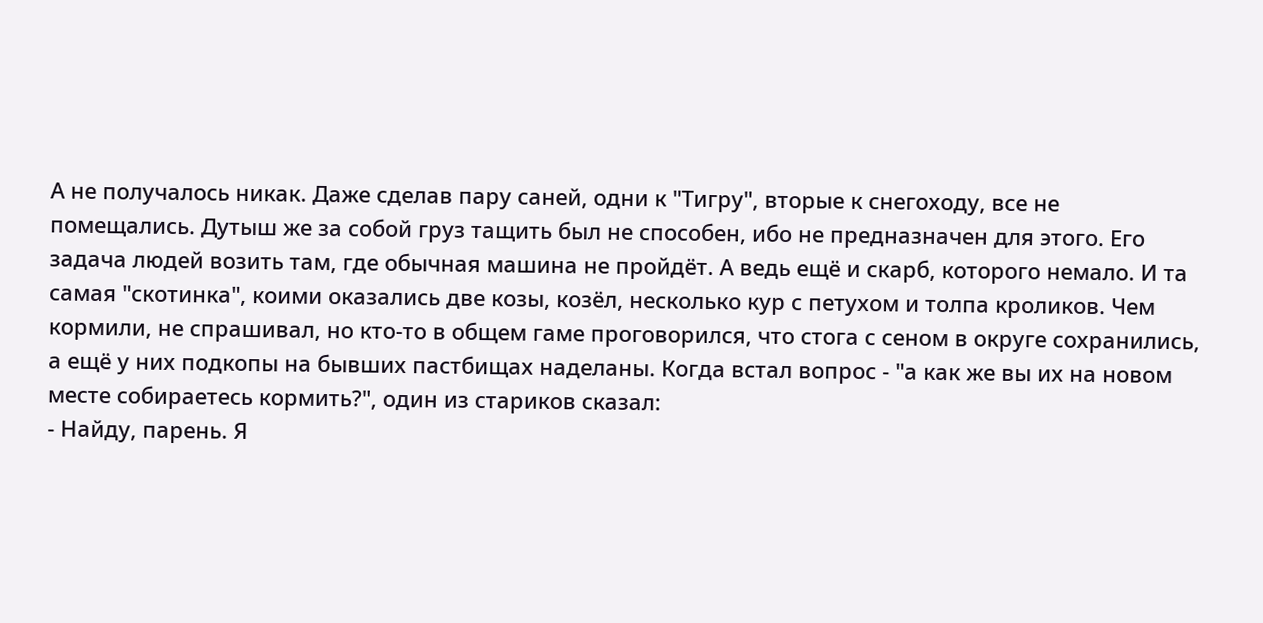А не получалось никак. Даже сделав пару саней, одни к "Тигру", вторые к снегоходу, все не помещались. Дутыш же за собой груз тащить был не способен, ибо не предназначен для этого. Его задача людей возить там, где обычная машина не пройдёт. А ведь ещё и скарб, которого немало. И та самая "скотинка", коими оказались две козы, козёл, несколько кур с петухом и толпа кроликов. Чем кормили, не спрашивал, но кто-то в общем гаме проговорился, что стога с сеном в округе сохранились, а ещё у них подкопы на бывших пастбищах наделаны. Когда встал вопрос - "а как же вы их на новом месте собираетесь кормить?", один из стариков сказал:
- Найду, парень. Я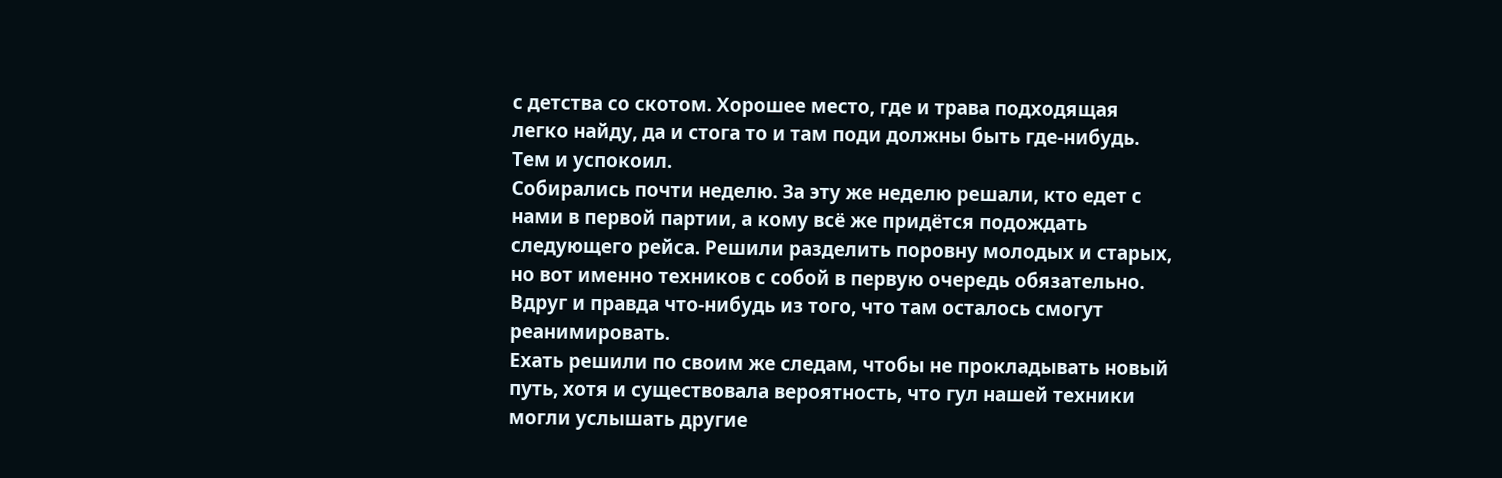с детства со скотом. Хорошее место, где и трава подходящая легко найду, да и стога то и там поди должны быть где-нибудь.
Тем и успокоил.
Собирались почти неделю. За эту же неделю решали, кто едет с нами в первой партии, а кому всё же придётся подождать следующего рейса. Решили разделить поровну молодых и старых, но вот именно техников с собой в первую очередь обязательно. Вдруг и правда что-нибудь из того, что там осталось смогут реанимировать.
Ехать решили по своим же следам, чтобы не прокладывать новый путь, хотя и существовала вероятность, что гул нашей техники могли услышать другие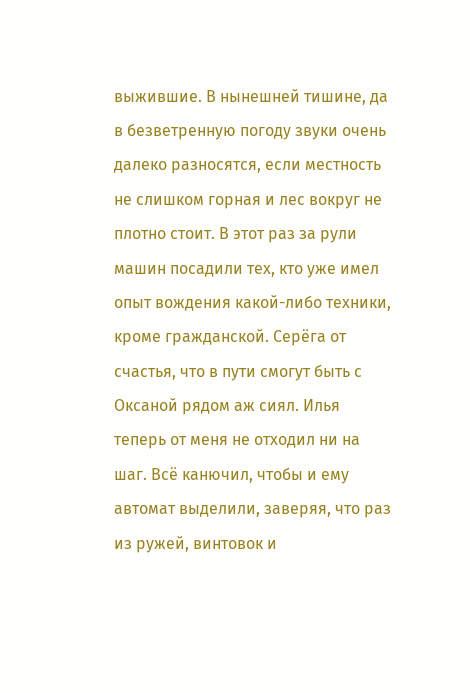выжившие. В нынешней тишине, да в безветренную погоду звуки очень далеко разносятся, если местность не слишком горная и лес вокруг не плотно стоит. В этот раз за рули машин посадили тех, кто уже имел опыт вождения какой-либо техники, кроме гражданской. Серёга от счастья, что в пути смогут быть с Оксаной рядом аж сиял. Илья теперь от меня не отходил ни на шаг. Всё канючил, чтобы и ему автомат выделили, заверяя, что раз из ружей, винтовок и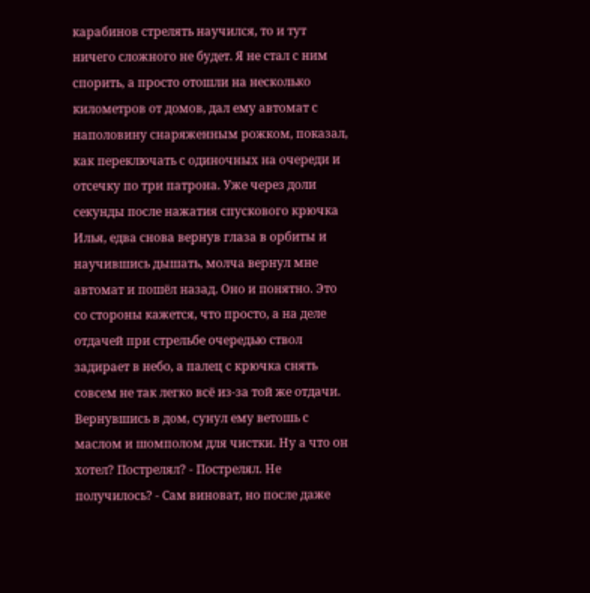карабинов стрелять научился, то и тут ничего сложного не будет. Я не стал с ним спорить, а просто отошли на несколько километров от домов, дал ему автомат с наполовину снаряженным рожком, показал, как переключать с одиночных на очереди и отсечку по три патрона. Уже через доли секунды после нажатия спускового крючка Илья, едва снова вернув глаза в орбиты и научившись дышать, молча вернул мне автомат и пошёл назад. Оно и понятно. Это со стороны кажется, что просто, а на деле отдачей при стрельбе очередью ствол задирает в небо, а палец с крючка снять совсем не так легко всё из-за той же отдачи. Вернувшись в дом, сунул ему ветошь с маслом и шомполом для чистки. Ну а что он хотел? Пострелял? - Пострелял. Не получилось? - Сам виноват, но после даже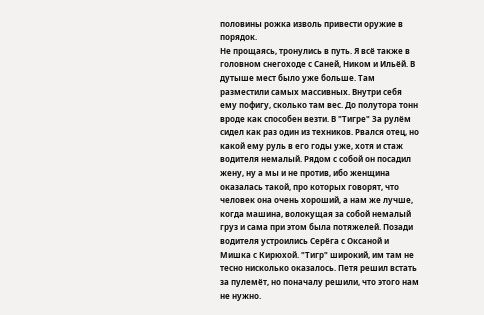половины рожка изволь привести оружие в порядок.
Не прощаясь, тронулись в путь. Я всё также в головном снегоходе с Саней, Ником и Ильёй. В дутыше мест было уже больше. Там разместили самых массивных. Внутри себя ему пофигу, сколько там вес. До полутора тонн вроде как способен везти. В "Тигре" За рулём сидел как раз один из техников. Рвался отец, но какой ему руль в его годы уже, хотя и стаж водителя немалый. Рядом с собой он посадил жену, ну а мы и не против, ибо женщина оказалась такой, про которых говорят, что человек она очень хороший, а нам же лучше, когда машина, волокущая за собой немалый груз и сама при этом была потяжелей. Позади водителя устроились Серёга с Оксаной и Мишка с Кирюхой. "Тигр" широкий, им там не тесно нисколько оказалось. Петя решил встать за пулемёт, но поначалу решили, что этого нам не нужно.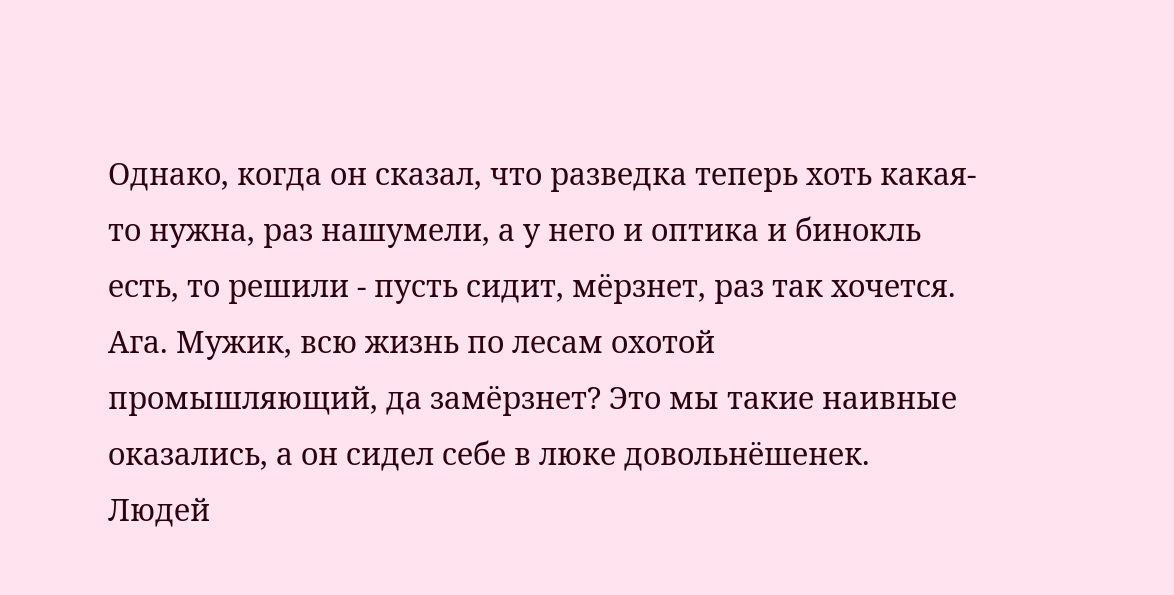Однако, когда он сказал, что разведка теперь хоть какая-то нужна, раз нашумели, а у него и оптика и бинокль есть, то решили - пусть сидит, мёрзнет, раз так хочется. Ага. Мужик, всю жизнь по лесам охотой промышляющий, да замёрзнет? Это мы такие наивные оказались, а он сидел себе в люке довольнёшенек. Людей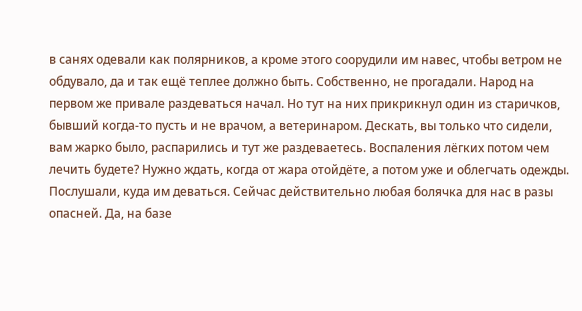в санях одевали как полярников, а кроме этого соорудили им навес, чтобы ветром не обдувало, да и так ещё теплее должно быть. Собственно, не прогадали. Народ на первом же привале раздеваться начал. Но тут на них прикрикнул один из старичков, бывший когда-то пусть и не врачом, а ветеринаром. Дескать, вы только что сидели, вам жарко было, распарились и тут же раздеваетесь. Воспаления лёгких потом чем лечить будете? Нужно ждать, когда от жара отойдёте, а потом уже и облегчать одежды.
Послушали, куда им деваться. Сейчас действительно любая болячка для нас в разы опасней. Да, на базе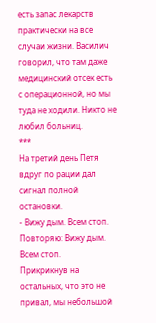есть запас лекарств практически на все случаи жизни. Василич говорил, что там даже медицинский отсек есть с операционной, но мы туда не ходили. Никто не любил больниц.
***
На третий день Петя вдруг по рации дал сигнал полной остановки.
- Вижу дым. Всем стоп. Повторяю: Вижу дым. Всем стоп.
Прикрикнув на остальных, что это не привал, мы небольшой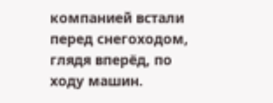компанией встали перед снегоходом, глядя вперёд, по ходу машин.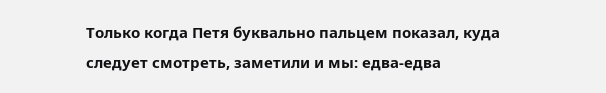Только когда Петя буквально пальцем показал, куда следует смотреть, заметили и мы: едва-едва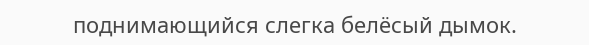поднимающийся слегка белёсый дымок.